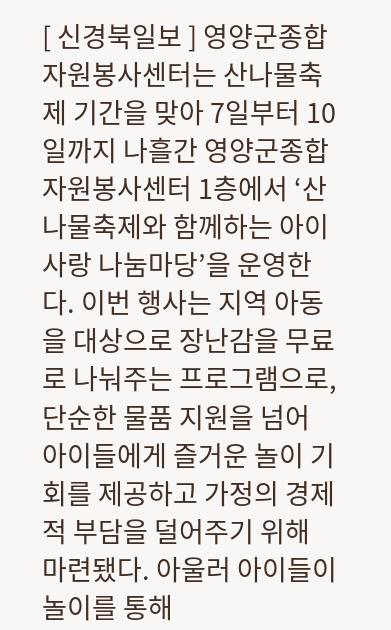[ 신경북일보 ] 영양군종합자원봉사센터는 산나물축제 기간을 맞아 7일부터 10일까지 나흘간 영양군종합자원봉사센터 1층에서 ‘산나물축제와 함께하는 아이사랑 나눔마당’을 운영한다. 이번 행사는 지역 아동을 대상으로 장난감을 무료로 나눠주는 프로그램으로, 단순한 물품 지원을 넘어 아이들에게 즐거운 놀이 기회를 제공하고 가정의 경제적 부담을 덜어주기 위해 마련됐다. 아울러 아이들이 놀이를 통해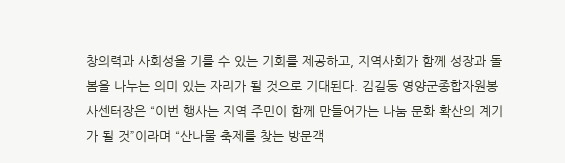창의력과 사회성을 기를 수 있는 기회를 제공하고, 지역사회가 함께 성장과 돌봄을 나누는 의미 있는 자리가 될 것으로 기대된다. 김길동 영양군종합자원봉사센터장은 “이번 행사는 지역 주민이 함께 만들어가는 나눔 문화 확산의 계기가 될 것”이라며 “산나물 축제를 찾는 방문객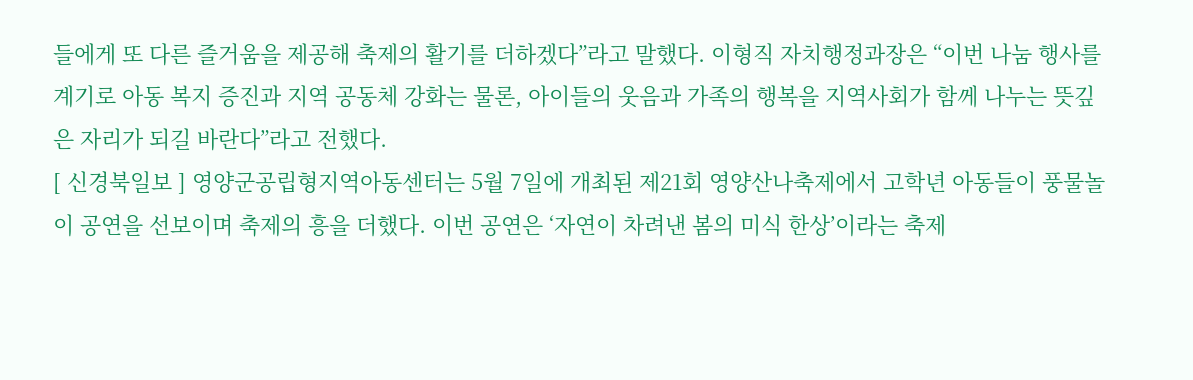들에게 또 다른 즐거움을 제공해 축제의 활기를 더하겠다”라고 말했다. 이형직 자치행정과장은 “이번 나눔 행사를 계기로 아동 복지 증진과 지역 공동체 강화는 물론, 아이들의 웃음과 가족의 행복을 지역사회가 함께 나누는 뜻깊은 자리가 되길 바란다”라고 전했다.
[ 신경북일보 ] 영양군공립형지역아동센터는 5월 7일에 개최된 제21회 영양산나축제에서 고학년 아동들이 풍물놀이 공연을 선보이며 축제의 흥을 더했다. 이번 공연은 ‘자연이 차려낸 봄의 미식 한상’이라는 축제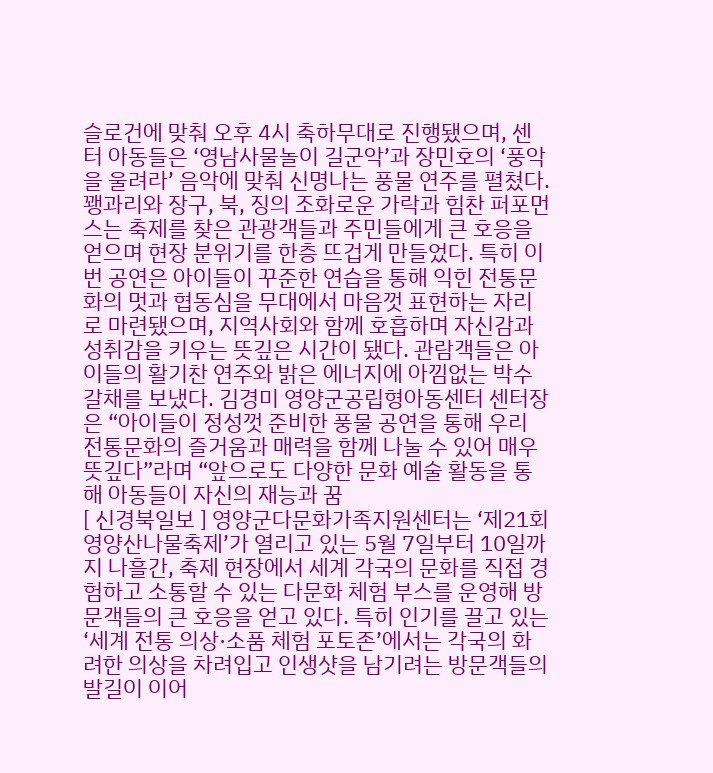슬로건에 맞춰 오후 4시 축하무대로 진행됐으며, 센터 아동들은 ‘영남사물놀이 길군악’과 장민호의 ‘풍악을 울려라’ 음악에 맞춰 신명나는 풍물 연주를 펼쳤다. 꽹과리와 장구, 북, 징의 조화로운 가락과 힘찬 퍼포먼스는 축제를 찾은 관광객들과 주민들에게 큰 호응을 얻으며 현장 분위기를 한층 뜨겁게 만들었다. 특히 이번 공연은 아이들이 꾸준한 연습을 통해 익힌 전통문화의 멋과 협동심을 무대에서 마음껏 표현하는 자리로 마련됐으며, 지역사회와 함께 호흡하며 자신감과 성취감을 키우는 뜻깊은 시간이 됐다. 관람객들은 아이들의 활기찬 연주와 밝은 에너지에 아낌없는 박수갈채를 보냈다. 김경미 영양군공립형아동센터 센터장은 “아이들이 정성껏 준비한 풍물 공연을 통해 우리 전통문화의 즐거움과 매력을 함께 나눌 수 있어 매우 뜻깊다”라며 “앞으로도 다양한 문화 예술 활동을 통해 아동들이 자신의 재능과 꿈
[ 신경북일보 ] 영양군다문화가족지원센터는 ‘제21회 영양산나물축제’가 열리고 있는 5월 7일부터 10일까지 나흘간, 축제 현장에서 세계 각국의 문화를 직접 경험하고 소통할 수 있는 다문화 체험 부스를 운영해 방문객들의 큰 호응을 얻고 있다. 특히 인기를 끌고 있는 ‘세계 전통 의상·소품 체험 포토존’에서는 각국의 화려한 의상을 차려입고 인생샷을 남기려는 방문객들의 발길이 이어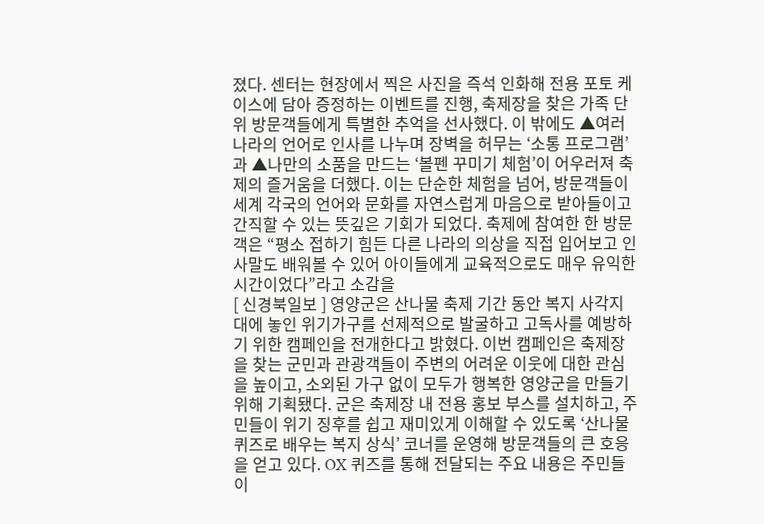졌다. 센터는 현장에서 찍은 사진을 즉석 인화해 전용 포토 케이스에 담아 증정하는 이벤트를 진행, 축제장을 찾은 가족 단위 방문객들에게 특별한 추억을 선사했다. 이 밖에도 ▲여러 나라의 언어로 인사를 나누며 장벽을 허무는 ‘소통 프로그램’과 ▲나만의 소품을 만드는 ‘볼펜 꾸미기 체험’이 어우러져 축제의 즐거움을 더했다. 이는 단순한 체험을 넘어, 방문객들이 세계 각국의 언어와 문화를 자연스럽게 마음으로 받아들이고 간직할 수 있는 뜻깊은 기회가 되었다. 축제에 참여한 한 방문객은 “평소 접하기 힘든 다른 나라의 의상을 직접 입어보고 인사말도 배워볼 수 있어 아이들에게 교육적으로도 매우 유익한 시간이었다”라고 소감을
[ 신경북일보 ] 영양군은 산나물 축제 기간 동안 복지 사각지대에 놓인 위기가구를 선제적으로 발굴하고 고독사를 예방하기 위한 캠페인을 전개한다고 밝혔다. 이번 캠페인은 축제장을 찾는 군민과 관광객들이 주변의 어려운 이웃에 대한 관심을 높이고, 소외된 가구 없이 모두가 행복한 영양군을 만들기 위해 기획됐다. 군은 축제장 내 전용 홍보 부스를 설치하고, 주민들이 위기 징후를 쉽고 재미있게 이해할 수 있도록 ‘산나물 퀴즈로 배우는 복지 상식’ 코너를 운영해 방문객들의 큰 호응을 얻고 있다. OX 퀴즈를 통해 전달되는 주요 내용은 주민들이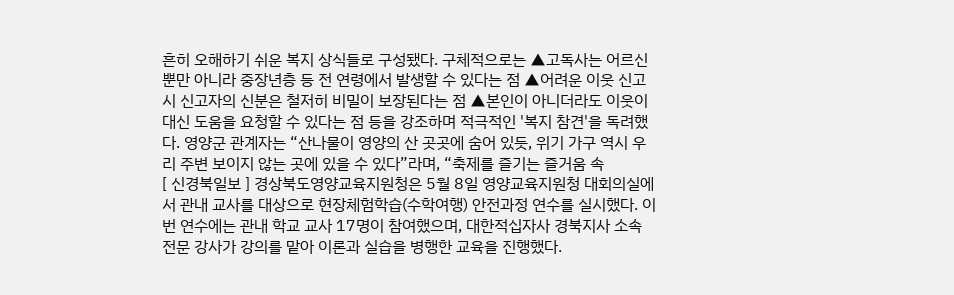흔히 오해하기 쉬운 복지 상식들로 구성됐다. 구체적으로는 ▲고독사는 어르신뿐만 아니라 중장년층 등 전 연령에서 발생할 수 있다는 점 ▲어려운 이웃 신고 시 신고자의 신분은 철저히 비밀이 보장된다는 점 ▲본인이 아니더라도 이웃이 대신 도움을 요청할 수 있다는 점 등을 강조하며 적극적인 '복지 참견'을 독려했다. 영양군 관계자는 “산나물이 영양의 산 곳곳에 숨어 있듯, 위기 가구 역시 우리 주변 보이지 않는 곳에 있을 수 있다”라며, “축제를 즐기는 즐거움 속
[ 신경북일보 ] 경상북도영양교육지원청은 5월 8일 영양교육지원청 대회의실에서 관내 교사를 대상으로 현장체험학습(수학여행) 안전과정 연수를 실시했다. 이번 연수에는 관내 학교 교사 17명이 참여했으며, 대한적십자사 경북지사 소속 전문 강사가 강의를 맡아 이론과 실습을 병행한 교육을 진행했다.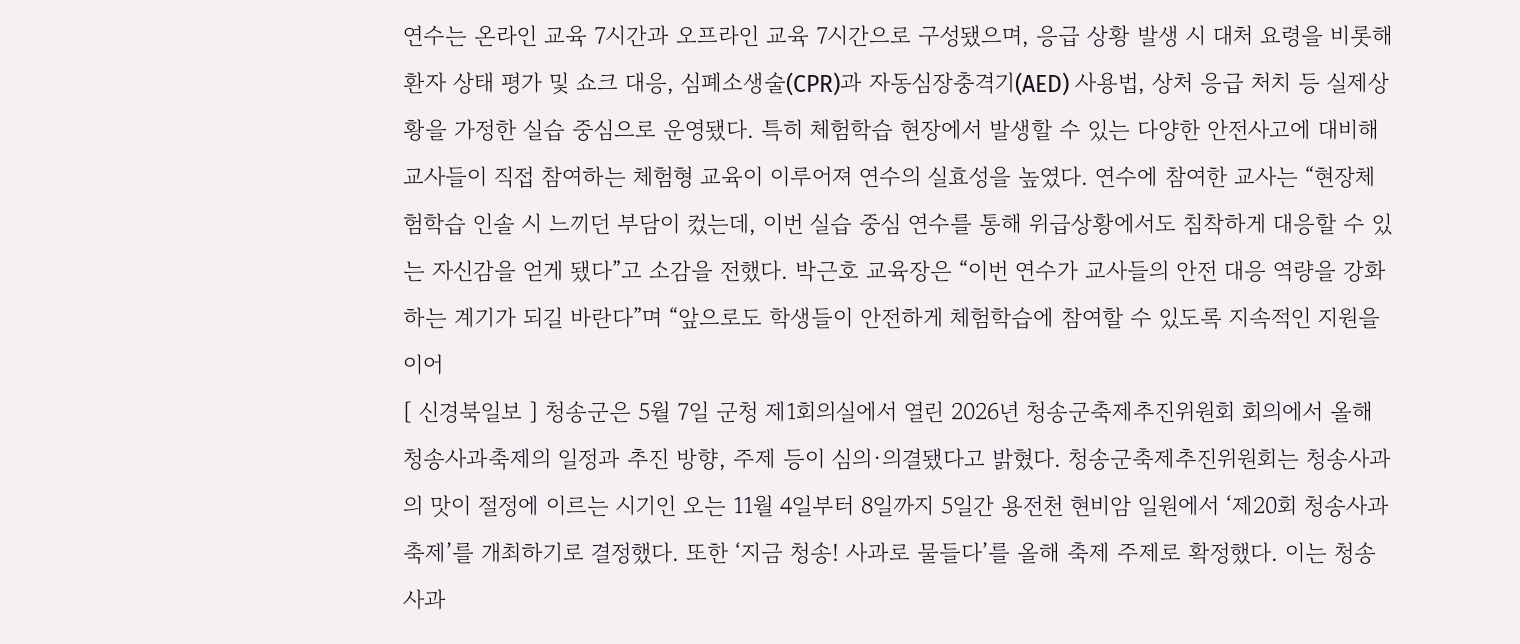연수는 온라인 교육 7시간과 오프라인 교육 7시간으로 구성됐으며, 응급 상황 발생 시 대처 요령을 비롯해 환자 상태 평가 및 쇼크 대응, 심폐소생술(CPR)과 자동심장충격기(AED) 사용법, 상처 응급 처치 등 실제상황을 가정한 실습 중심으로 운영됐다. 특히 체험학습 현장에서 발생할 수 있는 다양한 안전사고에 대비해 교사들이 직접 참여하는 체험형 교육이 이루어져 연수의 실효성을 높였다. 연수에 참여한 교사는 “현장체험학습 인솔 시 느끼던 부담이 컸는데, 이번 실습 중심 연수를 통해 위급상황에서도 침착하게 대응할 수 있는 자신감을 얻게 됐다”고 소감을 전했다. 박근호 교육장은 “이번 연수가 교사들의 안전 대응 역량을 강화하는 계기가 되길 바란다”며 “앞으로도 학생들이 안전하게 체험학습에 참여할 수 있도록 지속적인 지원을 이어
[ 신경북일보 ] 청송군은 5월 7일 군청 제1회의실에서 열린 2026년 청송군축제추진위원회 회의에서 올해 청송사과축제의 일정과 추진 방향, 주제 등이 심의·의결됐다고 밝혔다. 청송군축제추진위원회는 청송사과의 맛이 절정에 이르는 시기인 오는 11월 4일부터 8일까지 5일간 용전천 현비암 일원에서 ‘제20회 청송사과축제’를 개최하기로 결정했다. 또한 ‘지금 청송! 사과로 물들다’를 올해 축제 주제로 확정했다. 이는 청송사과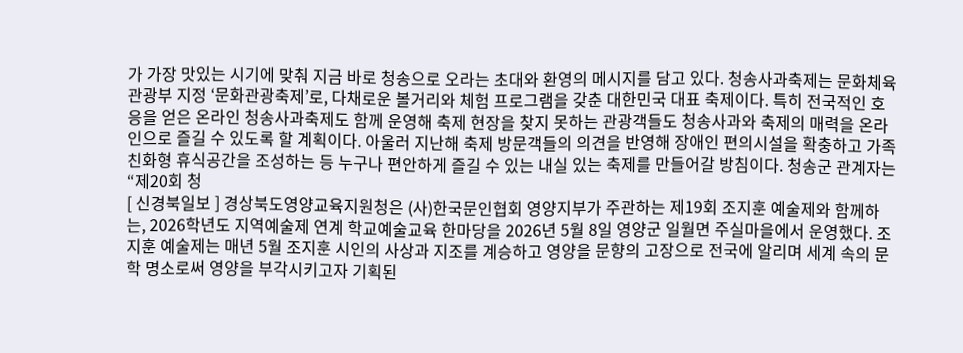가 가장 맛있는 시기에 맞춰 지금 바로 청송으로 오라는 초대와 환영의 메시지를 담고 있다. 청송사과축제는 문화체육관광부 지정 ‘문화관광축제’로, 다채로운 볼거리와 체험 프로그램을 갖춘 대한민국 대표 축제이다. 특히 전국적인 호응을 얻은 온라인 청송사과축제도 함께 운영해 축제 현장을 찾지 못하는 관광객들도 청송사과와 축제의 매력을 온라인으로 즐길 수 있도록 할 계획이다. 아울러 지난해 축제 방문객들의 의견을 반영해 장애인 편의시설을 확충하고 가족 친화형 휴식공간을 조성하는 등 누구나 편안하게 즐길 수 있는 내실 있는 축제를 만들어갈 방침이다. 청송군 관계자는 “제20회 청
[ 신경북일보 ] 경상북도영양교육지원청은 (사)한국문인협회 영양지부가 주관하는 제19회 조지훈 예술제와 함께하는, 2026학년도 지역예술제 연계 학교예술교육 한마당을 2026년 5월 8일 영양군 일월면 주실마을에서 운영했다. 조지훈 예술제는 매년 5월 조지훈 시인의 사상과 지조를 계승하고 영양을 문향의 고장으로 전국에 알리며 세계 속의 문학 명소로써 영양을 부각시키고자 기획된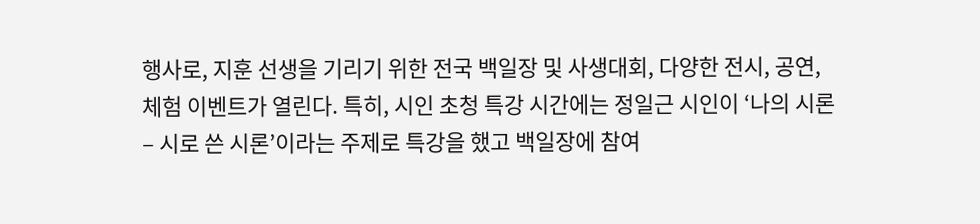행사로, 지훈 선생을 기리기 위한 전국 백일장 및 사생대회, 다양한 전시, 공연, 체험 이벤트가 열린다. 특히, 시인 초청 특강 시간에는 정일근 시인이 ‘나의 시론 – 시로 쓴 시론’이라는 주제로 특강을 했고 백일장에 참여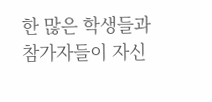한 많은 학생들과 참가자들이 자신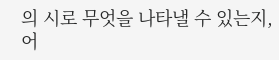의 시로 무엇을 나타낼 수 있는지, 어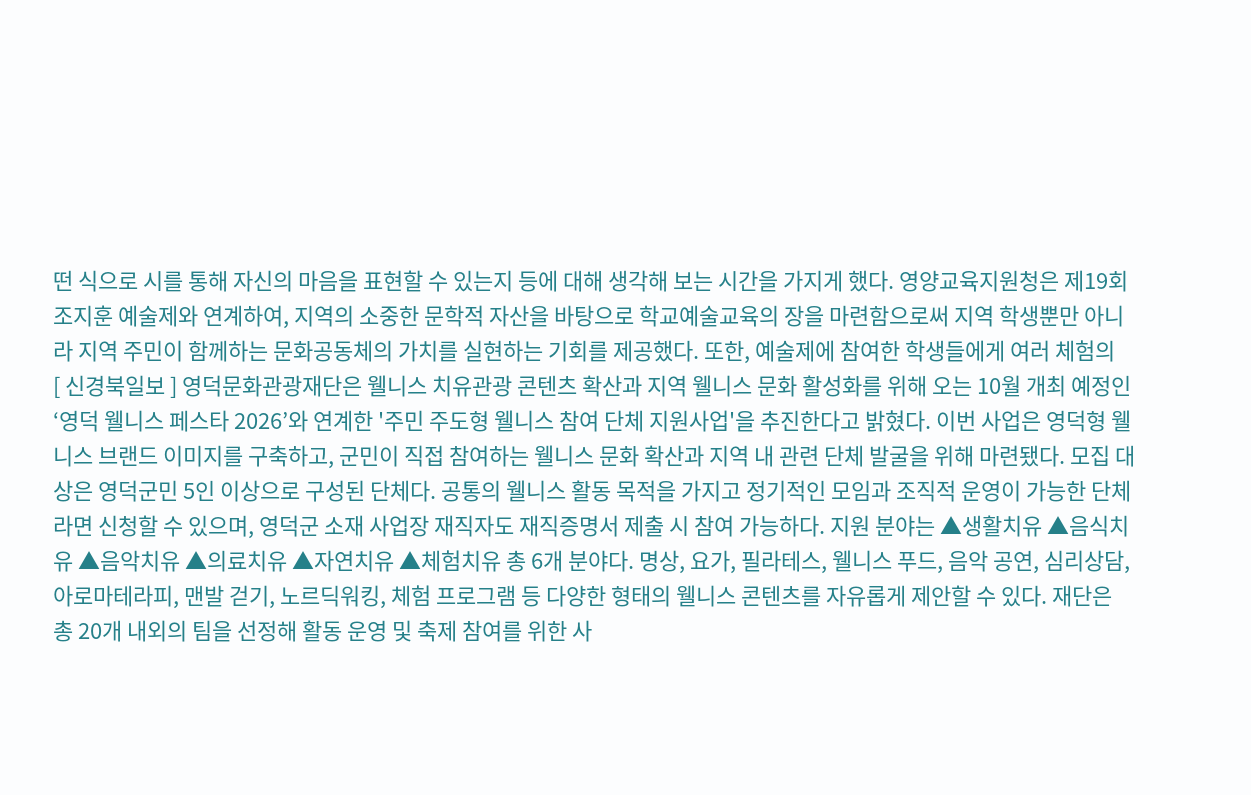떤 식으로 시를 통해 자신의 마음을 표현할 수 있는지 등에 대해 생각해 보는 시간을 가지게 했다. 영양교육지원청은 제19회 조지훈 예술제와 연계하여, 지역의 소중한 문학적 자산을 바탕으로 학교예술교육의 장을 마련함으로써 지역 학생뿐만 아니라 지역 주민이 함께하는 문화공동체의 가치를 실현하는 기회를 제공했다. 또한, 예술제에 참여한 학생들에게 여러 체험의
[ 신경북일보 ] 영덕문화관광재단은 웰니스 치유관광 콘텐츠 확산과 지역 웰니스 문화 활성화를 위해 오는 10월 개최 예정인 ‘영덕 웰니스 페스타 2026’와 연계한 '주민 주도형 웰니스 참여 단체 지원사업'을 추진한다고 밝혔다. 이번 사업은 영덕형 웰니스 브랜드 이미지를 구축하고, 군민이 직접 참여하는 웰니스 문화 확산과 지역 내 관련 단체 발굴을 위해 마련됐다. 모집 대상은 영덕군민 5인 이상으로 구성된 단체다. 공통의 웰니스 활동 목적을 가지고 정기적인 모임과 조직적 운영이 가능한 단체라면 신청할 수 있으며, 영덕군 소재 사업장 재직자도 재직증명서 제출 시 참여 가능하다. 지원 분야는 ▲생활치유 ▲음식치유 ▲음악치유 ▲의료치유 ▲자연치유 ▲체험치유 총 6개 분야다. 명상, 요가, 필라테스, 웰니스 푸드, 음악 공연, 심리상담, 아로마테라피, 맨발 걷기, 노르딕워킹, 체험 프로그램 등 다양한 형태의 웰니스 콘텐츠를 자유롭게 제안할 수 있다. 재단은 총 20개 내외의 팀을 선정해 활동 운영 및 축제 참여를 위한 사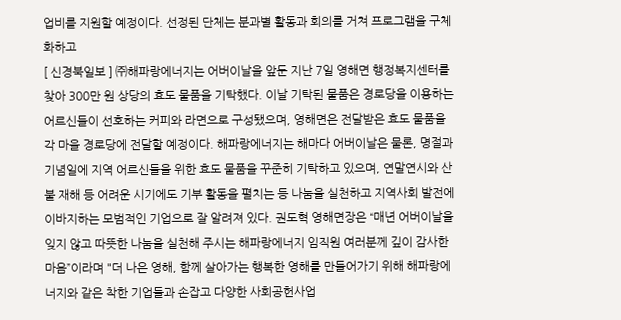업비를 지원할 예정이다. 선정된 단체는 분과별 활동과 회의를 거쳐 프로그램을 구체화하고
[ 신경북일보 ] ㈜해파랑에너지는 어버이날을 앞둔 지난 7일 영해면 행정복지센터를 찾아 300만 원 상당의 효도 물품을 기탁했다. 이날 기탁된 물품은 경로당을 이용하는 어르신들이 선호하는 커피와 라면으로 구성됐으며, 영해면은 전달받은 효도 물품을 각 마을 경로당에 전달할 예정이다. 해파랑에너지는 해마다 어버이날은 물론, 명절과 기념일에 지역 어르신들을 위한 효도 물품을 꾸준히 기탁하고 있으며, 연말연시와 산불 재해 등 어려운 시기에도 기부 활동을 펼치는 등 나눔을 실천하고 지역사회 발전에 이바지하는 모범적인 기업으로 잘 알려져 있다. 권도혁 영해면장은 “매년 어버이날을 잊지 않고 따뜻한 나눔을 실천해 주시는 해파랑에너지 임직원 여러분께 깊이 감사한 마음”이라며 "더 나은 영해, 함께 살아가는 행복한 영해를 만들어가기 위해 해파랑에너지와 같은 착한 기업들과 손잡고 다양한 사회공헌사업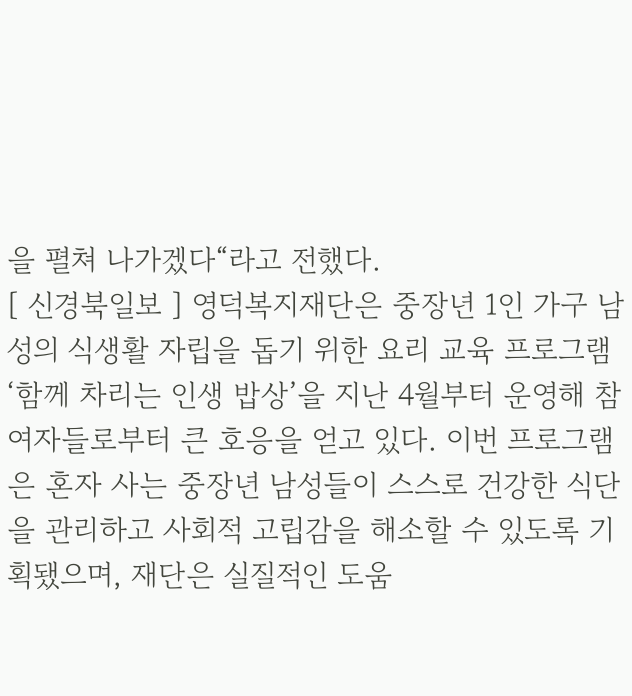을 펼쳐 나가겠다“라고 전했다.
[ 신경북일보 ] 영덕복지재단은 중장년 1인 가구 남성의 식생활 자립을 돕기 위한 요리 교육 프로그램 ‘함께 차리는 인생 밥상’을 지난 4월부터 운영해 참여자들로부터 큰 호응을 얻고 있다. 이번 프로그램은 혼자 사는 중장년 남성들이 스스로 건강한 식단을 관리하고 사회적 고립감을 해소할 수 있도록 기획됐으며, 재단은 실질적인 도움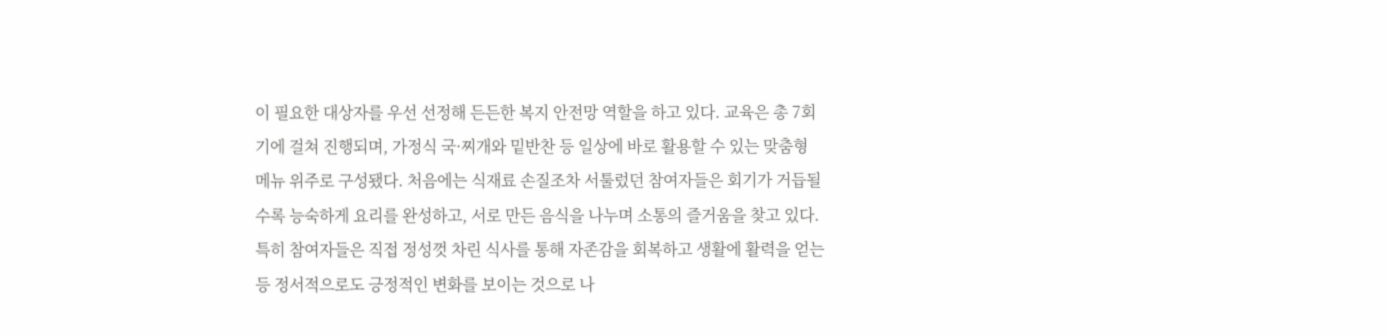이 필요한 대상자를 우선 선정해 든든한 복지 안전망 역할을 하고 있다. 교육은 총 7회기에 걸쳐 진행되며, 가정식 국·찌개와 밑반찬 등 일상에 바로 활용할 수 있는 맞춤형 메뉴 위주로 구성됐다. 처음에는 식재료 손질조차 서툴렀던 참여자들은 회기가 거듭될수록 능숙하게 요리를 완성하고, 서로 만든 음식을 나누며 소통의 즐거움을 찾고 있다. 특히 참여자들은 직접 정성껏 차린 식사를 통해 자존감을 회복하고 생활에 활력을 얻는 등 정서적으로도 긍정적인 변화를 보이는 것으로 나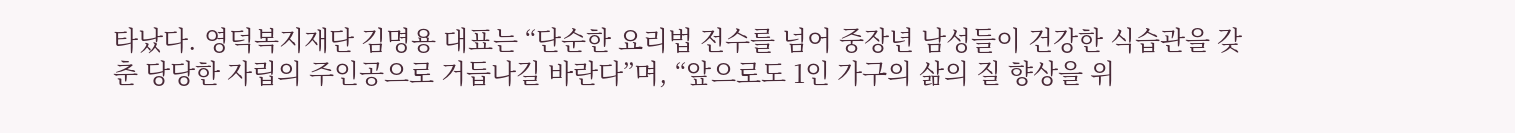타났다. 영덕복지재단 김명용 대표는 “단순한 요리법 전수를 넘어 중장년 남성들이 건강한 식습관을 갖춘 당당한 자립의 주인공으로 거듭나길 바란다”며, “앞으로도 1인 가구의 삶의 질 향상을 위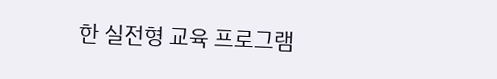한 실전형 교육 프로그램